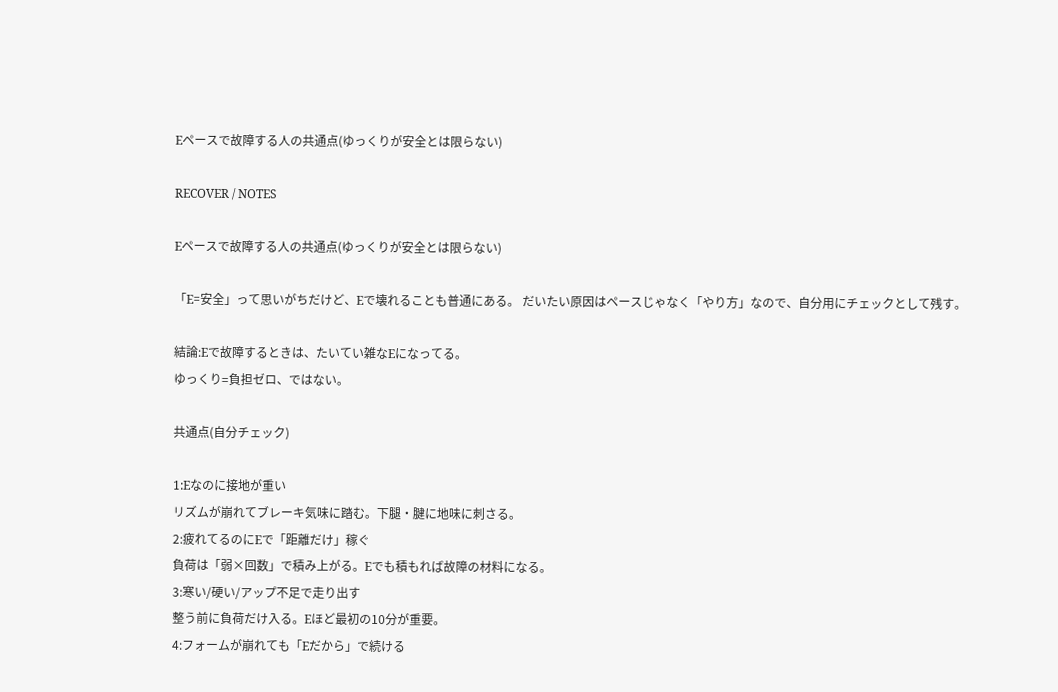Eペースで故障する人の共通点(ゆっくりが安全とは限らない)

RECOVER / NOTES

Eペースで故障する人の共通点(ゆっくりが安全とは限らない)

「E=安全」って思いがちだけど、Eで壊れることも普通にある。 だいたい原因はペースじゃなく「やり方」なので、自分用にチェックとして残す。

結論:Eで故障するときは、たいてい雑なEになってる。
ゆっくり=負担ゼロ、ではない。

共通点(自分チェック)

1:Eなのに接地が重い
リズムが崩れてブレーキ気味に踏む。下腿・腱に地味に刺さる。
2:疲れてるのにEで「距離だけ」稼ぐ
負荷は「弱×回数」で積み上がる。Eでも積もれば故障の材料になる。
3:寒い/硬い/アップ不足で走り出す
整う前に負荷だけ入る。Eほど最初の10分が重要。
4:フォームが崩れても「Eだから」で続ける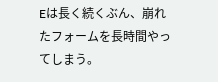Eは長く続くぶん、崩れたフォームを長時間やってしまう。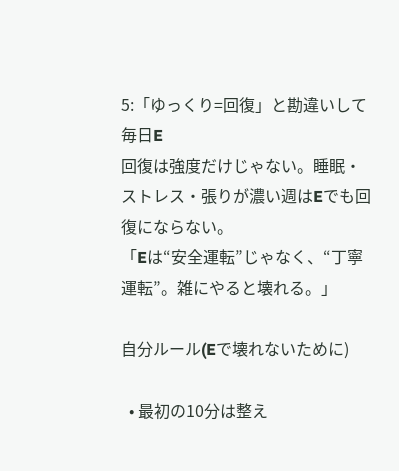5:「ゆっくり=回復」と勘違いして毎日E
回復は強度だけじゃない。睡眠・ストレス・張りが濃い週はEでも回復にならない。
「Eは“安全運転”じゃなく、“丁寧運転”。雑にやると壊れる。」

自分ルール(Eで壊れないために)

  • 最初の10分は整え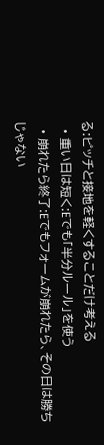る:ピッチと接地を軽くすることだけ考える
  • 重い日は短く:Eでも「半分ルール」を使う
  • 崩れたら終了:Eでもフォームが崩れたら、その日は勝ちじゃない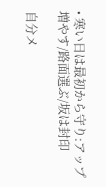• 寒い日は最初から守り:アップ増やす/路面選ぶ/坂は封印

自分メ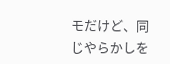モだけど、同じやらかしを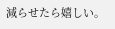減らせたら嬉しい。